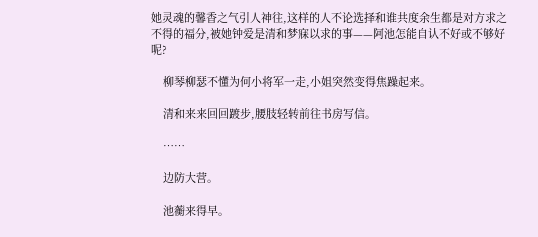她灵魂的馨香之气引人神往,这样的人不论选择和谁共度余生都是对方求之不得的福分,被她钟爱是清和梦寐以求的事——阿池怎能自认不好或不够好呢?

    柳琴柳瑟不懂为何小将军一走,小姐突然变得焦躁起来。

    清和来来回回踱步,腰肢轻转前往书房写信。

    ……

    边防大营。

    池蘅来得早。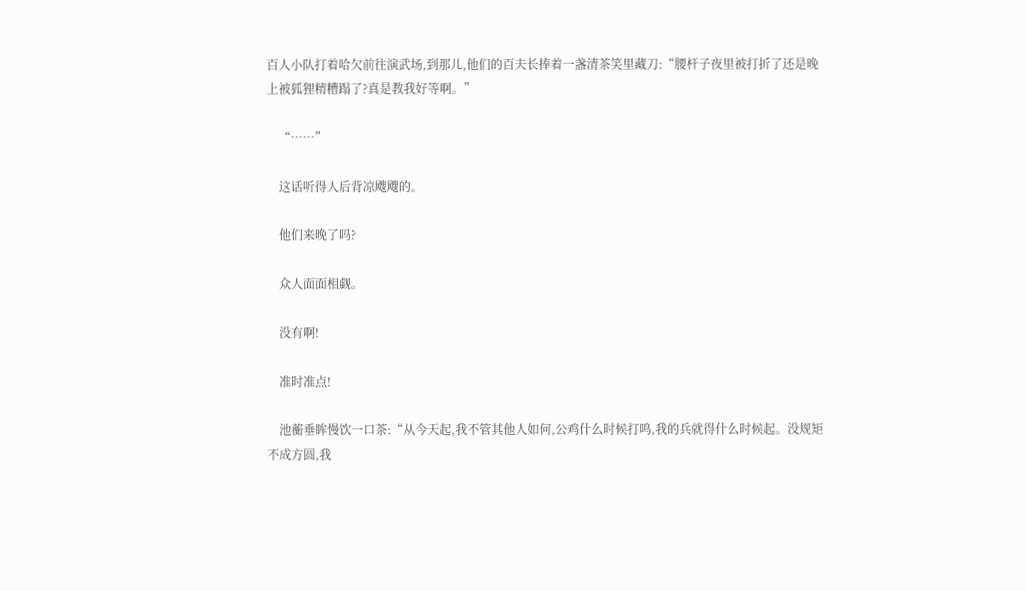百人小队打着哈欠前往演武场,到那儿,他们的百夫长捧着一盏清茶笑里藏刀:“腰杆子夜里被打折了还是晚上被狐狸精糟蹋了?真是教我好等啊。”

    “……”

    这话听得人后背凉飕飕的。

    他们来晚了吗?

    众人面面相觑。

    没有啊!

    准时准点!

    池蘅垂眸慢饮一口茶:“从今天起,我不管其他人如何,公鸡什么时候打鸣,我的兵就得什么时候起。没规矩不成方圆,我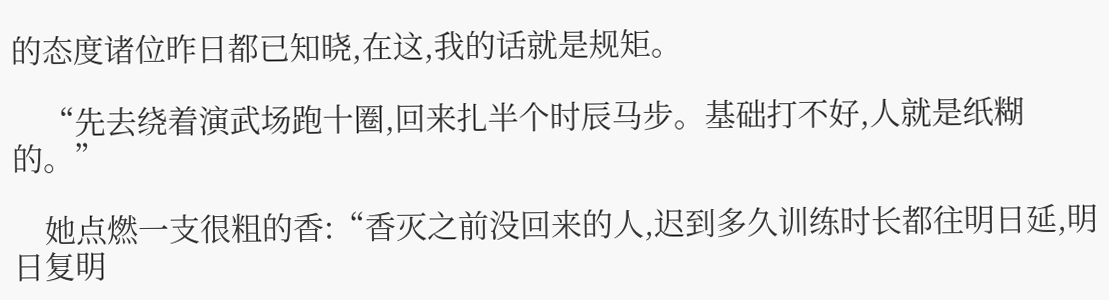的态度诸位昨日都已知晓,在这,我的话就是规矩。

    “先去绕着演武场跑十圈,回来扎半个时辰马步。基础打不好,人就是纸糊的。”

    她点燃一支很粗的香:“香灭之前没回来的人,迟到多久训练时长都往明日延,明日复明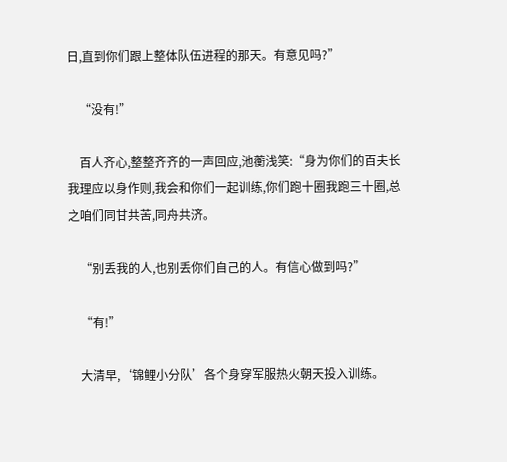日,直到你们跟上整体队伍进程的那天。有意见吗?”

    “没有!”

    百人齐心,整整齐齐的一声回应,池蘅浅笑:“身为你们的百夫长我理应以身作则,我会和你们一起训练,你们跑十圈我跑三十圈,总之咱们同甘共苦,同舟共济。

    “别丢我的人,也别丢你们自己的人。有信心做到吗?”

    “有!”

    大清早,‘锦鲤小分队’各个身穿军服热火朝天投入训练。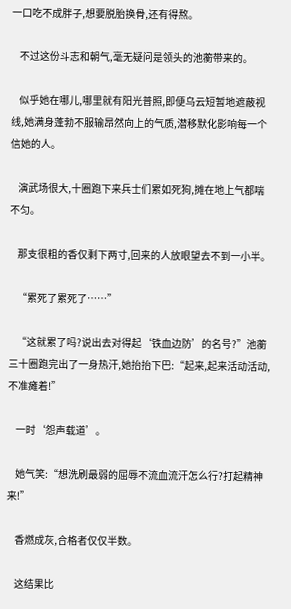一口吃不成胖子,想要脱胎换骨,还有得熬。

    不过这份斗志和朝气,毫无疑问是领头的池蘅带来的。

    似乎她在哪儿,哪里就有阳光普照,即便乌云短暂地遮蔽视线,她满身蓬勃不服输昂然向上的气质,潜移默化影响每一个信她的人。

    演武场很大,十圈跑下来兵士们累如死狗,摊在地上气都喘不匀。

    那支很粗的香仅剩下两寸,回来的人放眼望去不到一小半。

    “累死了累死了……”

    “这就累了吗?说出去对得起‘铁血边防’的名号?”池蘅三十圈跑完出了一身热汗,她抬抬下巴:“起来,起来活动活动,不准瘫着!”

    一时‘怨声载道’。

    她气笑:“想洗刷最弱的屈辱不流血流汗怎么行?打起精神来!”

    香燃成灰,合格者仅仅半数。

    这结果比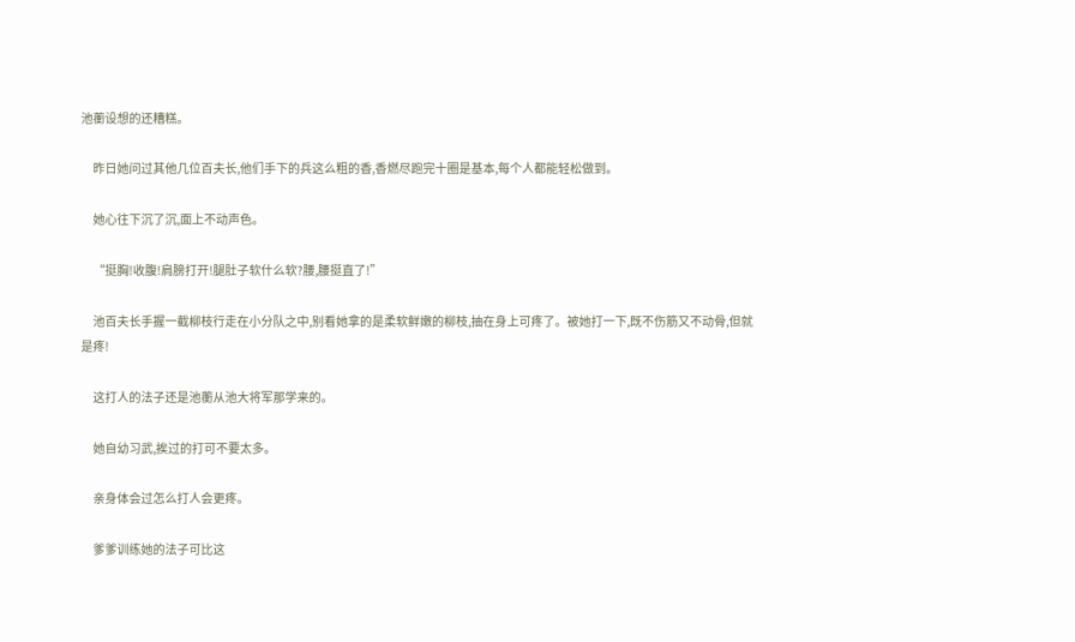池蘅设想的还糟糕。

    昨日她问过其他几位百夫长,他们手下的兵这么粗的香,香燃尽跑完十圈是基本,每个人都能轻松做到。

    她心往下沉了沉,面上不动声色。

    “挺胸!收腹!肩膀打开!腿肚子软什么软?腰,腰挺直了!”

    池百夫长手握一截柳枝行走在小分队之中,别看她拿的是柔软鲜嫩的柳枝,抽在身上可疼了。被她打一下,既不伤筋又不动骨,但就是疼!

    这打人的法子还是池蘅从池大将军那学来的。

    她自幼习武,挨过的打可不要太多。

    亲身体会过怎么打人会更疼。

    爹爹训练她的法子可比这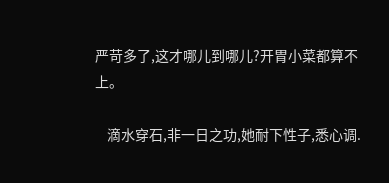严苛多了,这才哪儿到哪儿?开胃小菜都算不上。

    滴水穿石,非一日之功,她耐下性子,悉心调.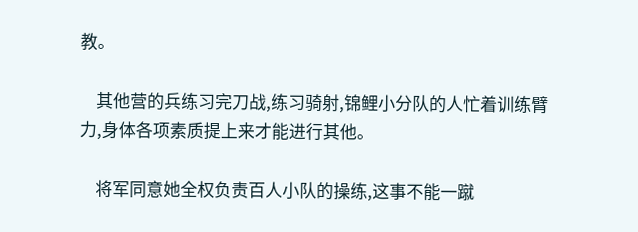教。

    其他营的兵练习完刀战,练习骑射,锦鲤小分队的人忙着训练臂力,身体各项素质提上来才能进行其他。

    将军同意她全权负责百人小队的操练,这事不能一蹴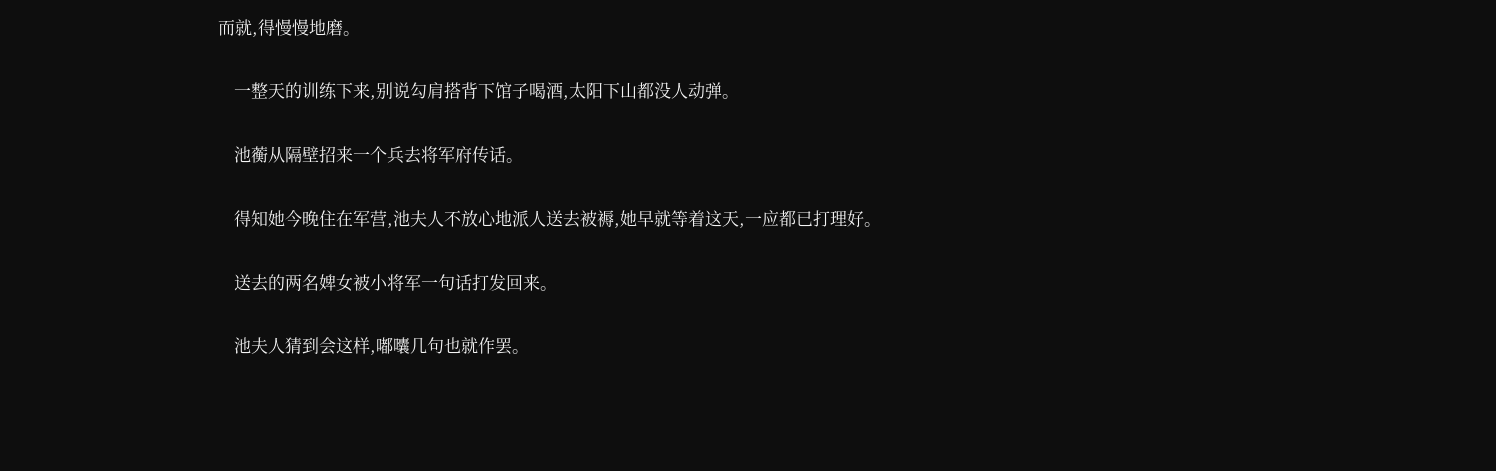而就,得慢慢地磨。

    一整天的训练下来,别说勾肩搭背下馆子喝酒,太阳下山都没人动弹。

    池蘅从隔壁招来一个兵去将军府传话。

    得知她今晚住在军营,池夫人不放心地派人送去被褥,她早就等着这天,一应都已打理好。

    送去的两名婢女被小将军一句话打发回来。

    池夫人猜到会这样,嘟囔几句也就作罢。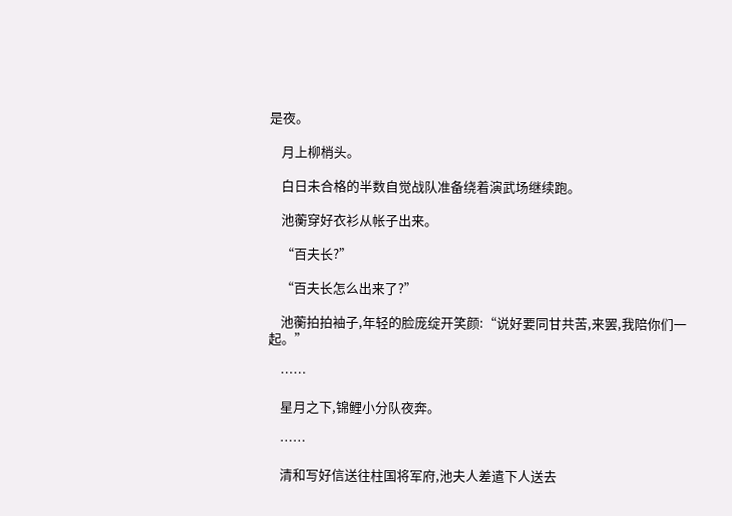是夜。

    月上柳梢头。

    白日未合格的半数自觉战队准备绕着演武场继续跑。

    池蘅穿好衣衫从帐子出来。

    “百夫长?”

    “百夫长怎么出来了?”

    池蘅拍拍袖子,年轻的脸庞绽开笑颜:“说好要同甘共苦,来罢,我陪你们一起。”

    ……

    星月之下,锦鲤小分队夜奔。

    ……

    清和写好信送往柱国将军府,池夫人差遣下人送去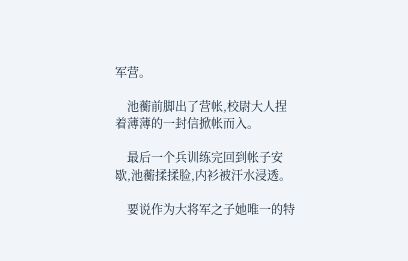军营。

    池蘅前脚出了营帐,校尉大人捏着薄薄的一封信掀帐而入。

    最后一个兵训练完回到帐子安歇,池蘅揉揉脸,内衫被汗水浸透。

    要说作为大将军之子她唯一的特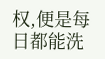权,便是每日都能洗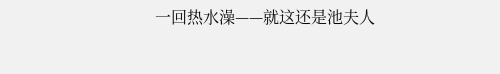一回热水澡——就这还是池夫人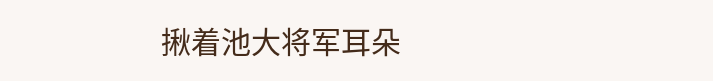揪着池大将军耳朵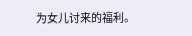为女儿讨来的福利。